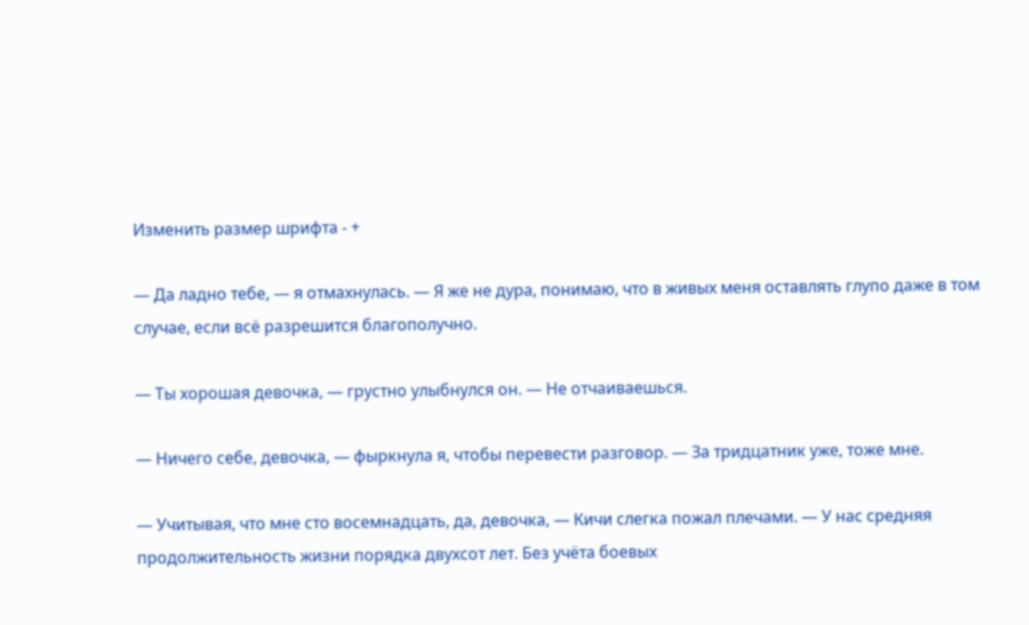Изменить размер шрифта - +

— Да ладно тебе, — я отмахнулась. — Я же не дура, понимаю, что в живых меня оставлять глупо даже в том случае, если всё разрешится благополучно.

— Ты хорошая девочка, — грустно улыбнулся он. — Не отчаиваешься.

— Ничего себе, девочка, — фыркнула я, чтобы перевести разговор. — За тридцатник уже, тоже мне.

— Учитывая, что мне сто восемнадцать, да, девочка, — Кичи слегка пожал плечами. — У нас средняя продолжительность жизни порядка двухсот лет. Без учёта боевых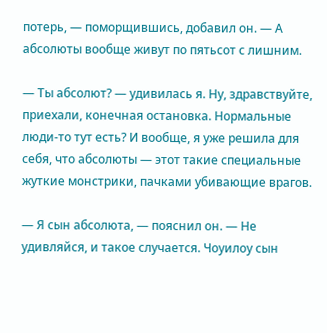потерь, — поморщившись, добавил он. — А абсолюты вообще живут по пятьсот с лишним.

— Ты абсолют? — удивилась я. Ну, здравствуйте, приехали, конечная остановка. Нормальные люди-то тут есть? И вообще, я уже решила для себя, что абсолюты — этот такие специальные жуткие монстрики, пачками убивающие врагов.

— Я сын абсолюта, — пояснил он. — Не удивляйся, и такое случается. Чоуилоу сын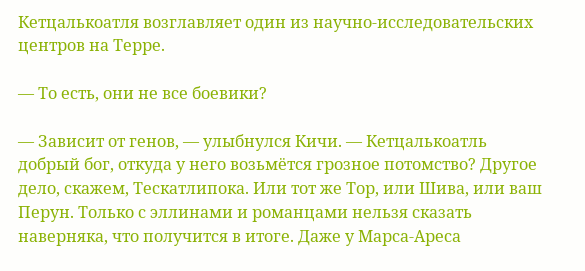Кетцалькоатля возглавляет один из научно-исследовательских центров на Терре.

— То есть, они не все боевики?

— Зависит от генов, — улыбнулся Кичи. — Кетцалькоатль добрый бог, откуда у него возьмётся грозное потомство? Другое дело, скажем, Тескатлипока. Или тот же Тор, или Шива, или ваш Перун. Только с эллинами и романцами нельзя сказать наверняка, что получится в итоге. Даже у Марса-Ареса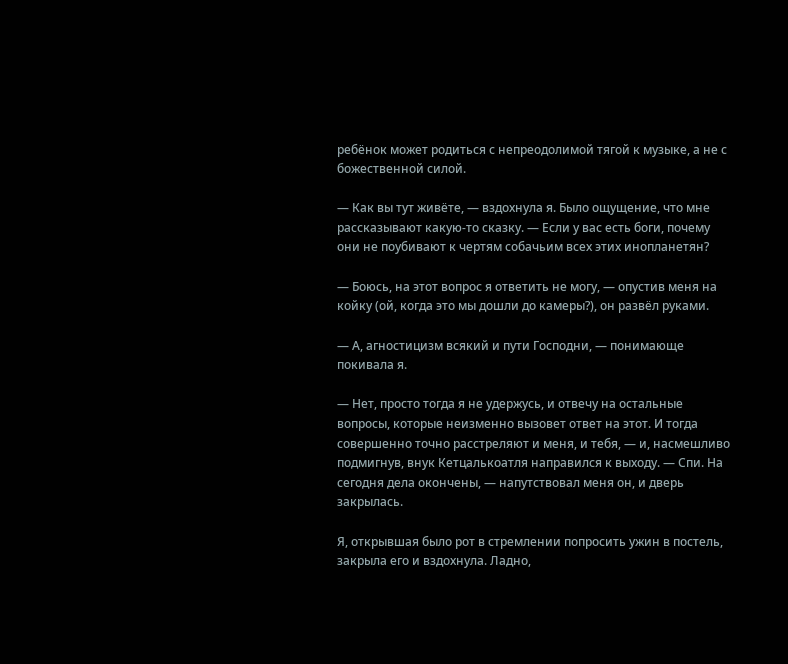ребёнок может родиться с непреодолимой тягой к музыке, а не с божественной силой.

— Как вы тут живёте, — вздохнула я. Было ощущение, что мне рассказывают какую-то сказку. — Если у вас есть боги, почему они не поубивают к чертям собачьим всех этих инопланетян?

— Боюсь, на этот вопрос я ответить не могу, — опустив меня на койку (ой, когда это мы дошли до камеры?), он развёл руками.

— А, агностицизм всякий и пути Господни, — понимающе покивала я.

— Нет, просто тогда я не удержусь, и отвечу на остальные вопросы, которые неизменно вызовет ответ на этот. И тогда совершенно точно расстреляют и меня, и тебя, — и, насмешливо подмигнув, внук Кетцалькоатля направился к выходу. — Спи. На сегодня дела окончены, — напутствовал меня он, и дверь закрылась.

Я, открывшая было рот в стремлении попросить ужин в постель, закрыла его и вздохнула. Ладно,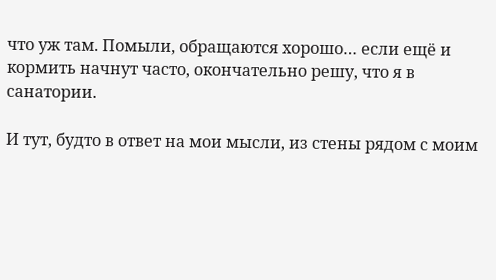что уж там. Помыли, обращаются хорошо… если ещё и кормить начнут часто, окончательно решу, что я в санатории.

И тут, будто в ответ на мои мысли, из стены рядом с моим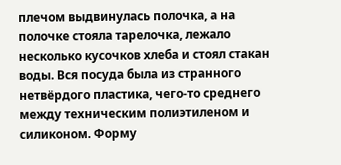плечом выдвинулась полочка, а на полочке стояла тарелочка, лежало несколько кусочков хлеба и стоял стакан воды. Вся посуда была из странного нетвёрдого пластика, чего-то среднего между техническим полиэтиленом и силиконом. Форму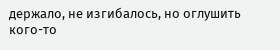держало, не изгибалось, но оглушить кого-то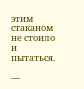этим стаканом не стоило и пытаться.

—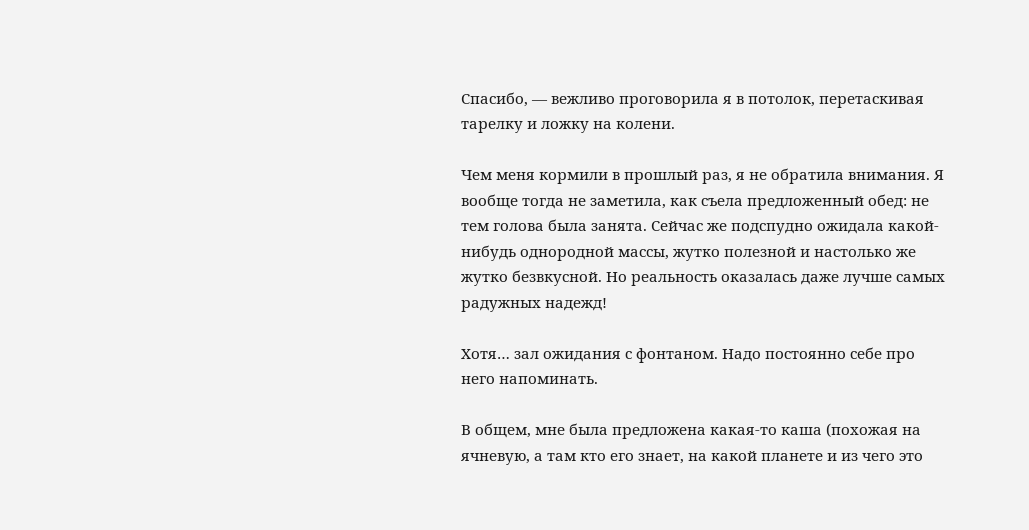Спасибо, — вежливо проговорила я в потолок, перетаскивая тарелку и ложку на колени.

Чем меня кормили в прошлый раз, я не обратила внимания. Я вообще тогда не заметила, как съела предложенный обед: не тем голова была занята. Сейчас же подспудно ожидала какой-нибудь однородной массы, жутко полезной и настолько же жутко безвкусной. Но реальность оказалась даже лучше самых радужных надежд!

Хотя… зал ожидания с фонтаном. Надо постоянно себе про него напоминать.

В общем, мне была предложена какая-то каша (похожая на ячневую, а там кто его знает, на какой планете и из чего это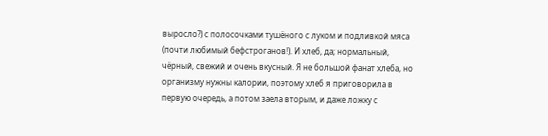выросло?) с полосочками тушёного с луком и подливкой мяса (почти любимый бефстроганов!). И хлеб, да; нормальный, чёрный, свежий и очень вкусный. Я не большой фанат хлеба, но организму нужны калории, поэтому хлеб я приговорила в первую очередь, а потом заела вторым, и даже ложку с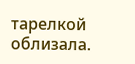тарелкой облизала.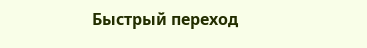Быстрый переход